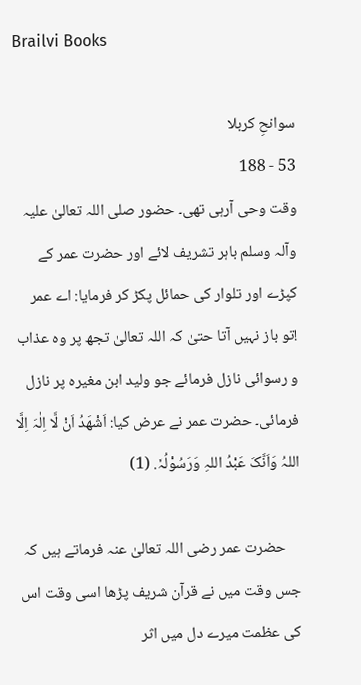Brailvi Books

سوانحِ کربلا
53 - 188
وقت وحی آرہی تھی۔ حضور صلی اللہ تعالیٰ علیہ وآلہ وسلم باہر تشریف لائے اور حضرت عمر کے کپڑے اور تلوار کی حمائل پکڑ کر فرمایا: اے عمر !تو باز نہیں آتا حتیٰ کہ اللہ تعالیٰ تجھ پر وہ عذاب و رسوائی نازل فرمائے جو ولید ابن مغیرہ پر نازل فرمائی۔ حضرت عمر نے عرض کیا: اَشْھَدُ اَنْ لَّا اِلٰہَ اِلَّا اللہُ وَاَنَّکَ عَبْدُ اللہِ وَرَسُوْلُہٗ. (1)

    حضرت عمر رضی اللہ تعالیٰ عنہ فرماتے ہیں کہ جس وقت میں نے قرآن شریف پڑھا اسی وقت اس کی عظمت میرے دل میں اثر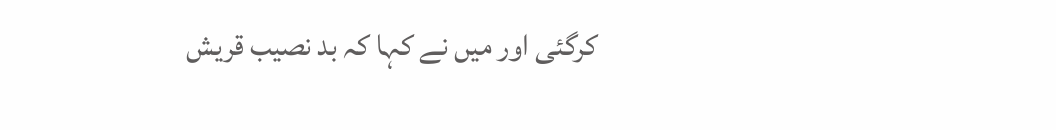کرگئی اور میں نے کہا کہ بد نصیب قریش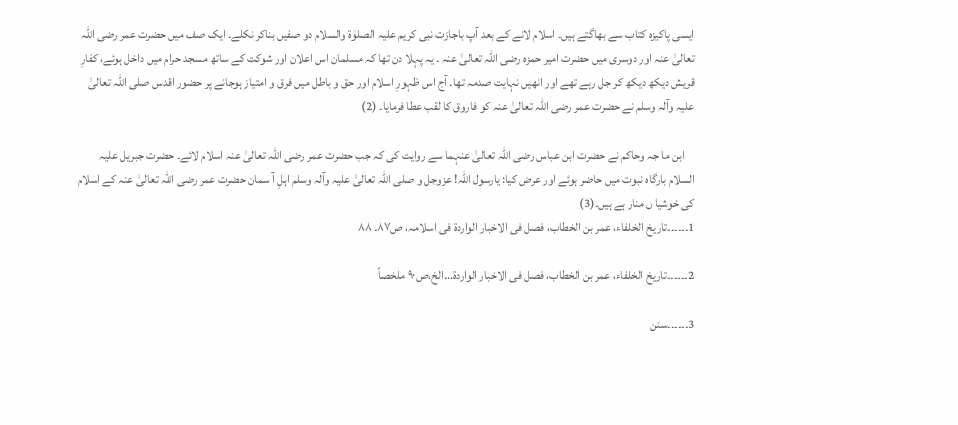ایسی پاکیزہ کتاب سے بھاگتے ہیں۔ اسلام لانے کے بعد آپ باجازت نبی کریم علیہ الصلوٰۃ والسلام دو صفیں بناکر نکلے۔ ایک صف میں حضرت عمر رضی اللہ تعالیٰ عنہ اور دوسری میں حضرت امیر حمزہ رضی اللہ تعالیٰ عنہ ۔ یہ پہلا دن تھا کہ مسلمان اس اعلان اور شوکت کے ساتھ مسجد حرام میں داخل ہوئے، کفارِ قریش دیکھ دیکھ کر جل رہے تھے اور انھیں نہایت صدمہ تھا۔ آج اس ظہورِ اسلام اور حق و باطل میں فرق و امتیاز ہوجانے پر حضور اقدس صلی اللہ تعالیٰ علیہ وآلہ وسلم نے حضرت عمر رضی اللہ تعالیٰ عنہ کو فاروق کا لقب عطا فرمایا۔ (2)

    ابن ما جہ وحاکم نے حضرت ابن عباس رضی اللہ تعالیٰ عنہما سے روایت کی کہ جب حضرت عمر رضی اللہ تعالیٰ عنہ اسلام لائے۔ حضرت جبریل علیہ السلام بارگاہ نبوت میں حاضر ہوئے اور عرض کیا: یارسول اللہ! عزوجل و صلی اللہ تعالیٰ علیہ وآلہ وسلم اہلِ آ سمان حضرت عمر رضی اللہ تعالیٰ عنہ کے اسلام کی خوشیا ں منار ہے ہیں۔(3)
1۔۔۔۔۔۔تاریخ الخلفاء، عمر بن الخطاب، فصل فی الاخبار الواردۃ فی اسلامہ، ص۸۷۔ ۸۸

2۔۔۔۔۔۔تاریخ الخلفاء، عمر بن الخطاب، فصل فی الاخبار الواردۃ...الخ،ص۹۰ ملخصاً

3۔۔۔۔۔۔سنن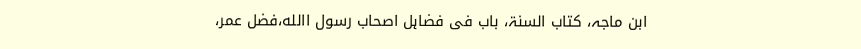ابن ماجہ، کتاب السنۃ، باب فی فضاہل اصحاب رسول االله،فضل عمر،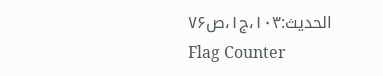الحدیث:۱۰۳،ج۱،ص۷۶
Flag Counter